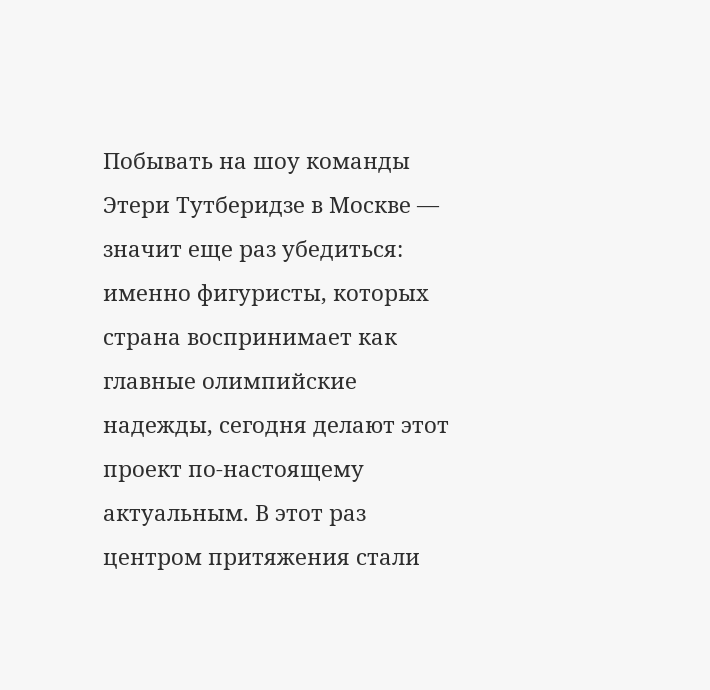Побывать на шоу команды Этери Тутберидзе в Москве — значит еще раз убедиться: именно фигуристы, которых страна воспринимает как главные олимпийские надежды, сегодня делают этот проект по-настоящему актуальным. В этот раз центром притяжения стали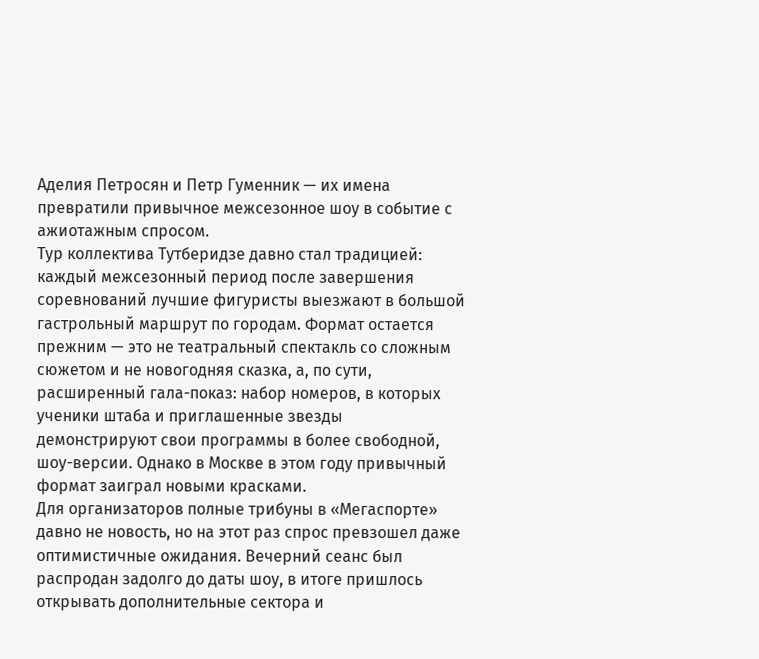Аделия Петросян и Петр Гуменник — их имена превратили привычное межсезонное шоу в событие с ажиотажным спросом.
Тур коллектива Тутберидзе давно стал традицией: каждый межсезонный период после завершения соревнований лучшие фигуристы выезжают в большой гастрольный маршрут по городам. Формат остается прежним — это не театральный спектакль со сложным сюжетом и не новогодняя сказка, а, по сути, расширенный гала-показ: набор номеров, в которых ученики штаба и приглашенные звезды демонстрируют свои программы в более свободной, шоу-версии. Однако в Москве в этом году привычный формат заиграл новыми красками.
Для организаторов полные трибуны в «Мегаспорте» давно не новость, но на этот раз спрос превзошел даже оптимистичные ожидания. Вечерний сеанс был распродан задолго до даты шоу, в итоге пришлось открывать дополнительные сектора и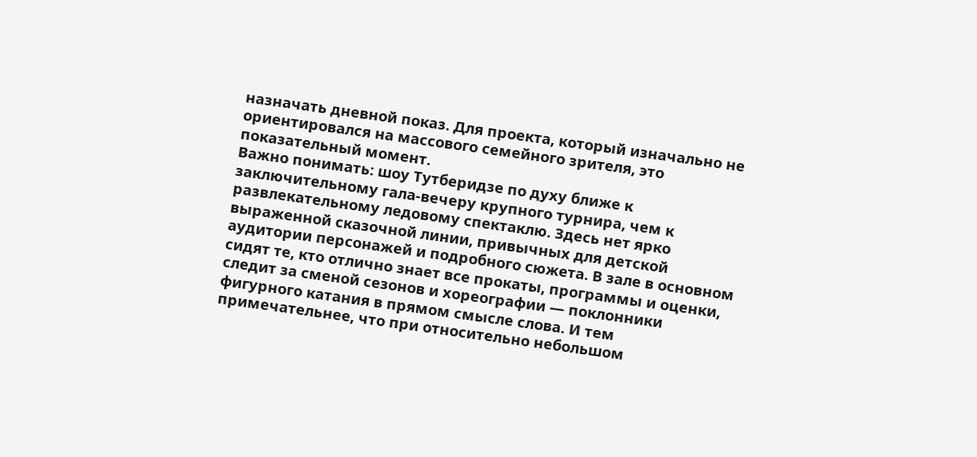назначать дневной показ. Для проекта, который изначально не ориентировался на массового семейного зрителя, это показательный момент.
Важно понимать: шоу Тутберидзе по духу ближе к заключительному гала-вечеру крупного турнира, чем к развлекательному ледовому спектаклю. Здесь нет ярко выраженной сказочной линии, привычных для детской аудитории персонажей и подробного сюжета. В зале в основном сидят те, кто отлично знает все прокаты, программы и оценки, следит за сменой сезонов и хореографии — поклонники фигурного катания в прямом смысле слова. И тем примечательнее, что при относительно небольшом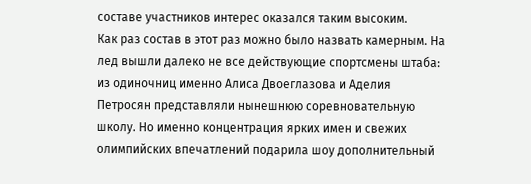составе участников интерес оказался таким высоким.
Как раз состав в этот раз можно было назвать камерным. На лед вышли далеко не все действующие спортсмены штаба: из одиночниц именно Алиса Двоеглазова и Аделия Петросян представляли нынешнюю соревновательную школу. Но именно концентрация ярких имен и свежих олимпийских впечатлений подарила шоу дополнительный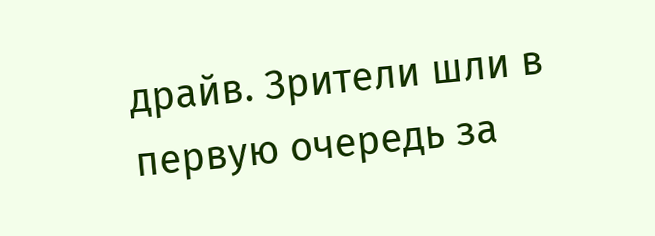драйв. Зрители шли в первую очередь за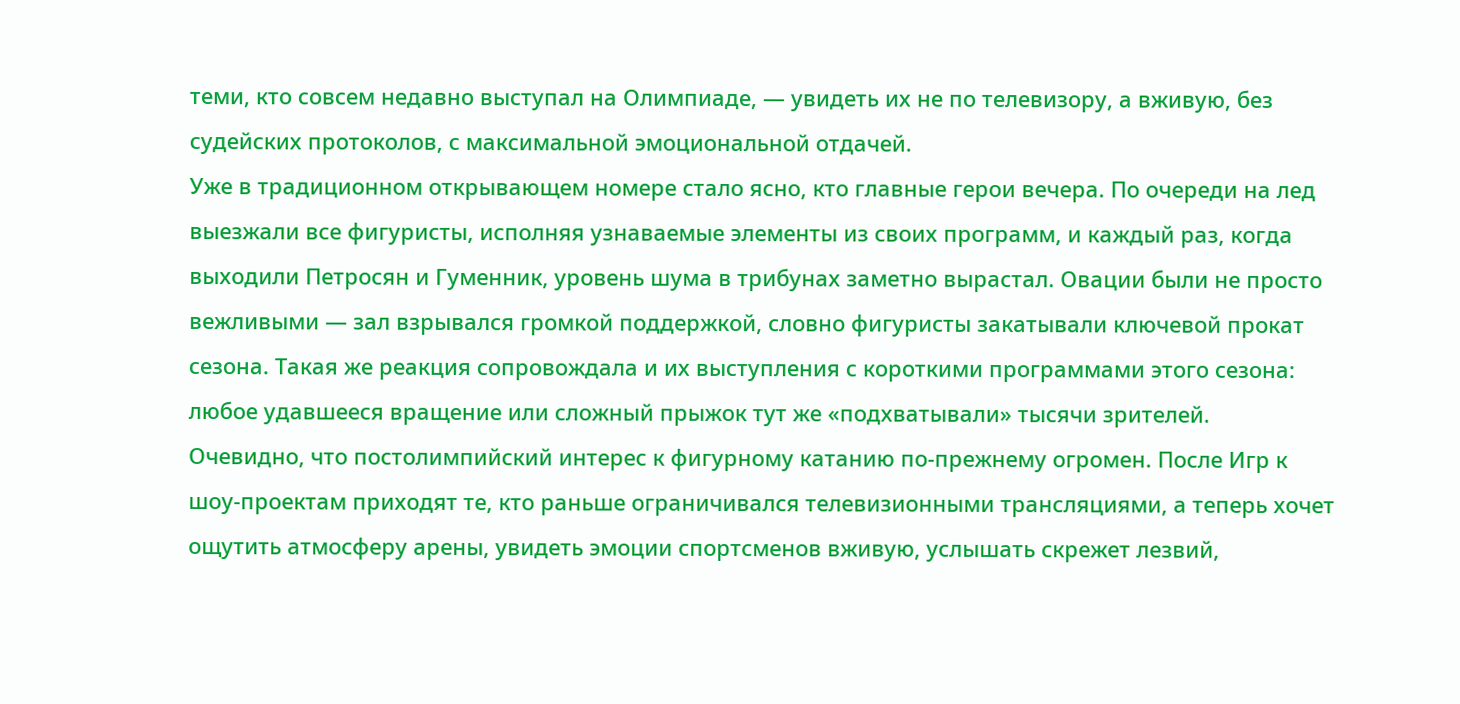теми, кто совсем недавно выступал на Олимпиаде, — увидеть их не по телевизору, а вживую, без судейских протоколов, с максимальной эмоциональной отдачей.
Уже в традиционном открывающем номере стало ясно, кто главные герои вечера. По очереди на лед выезжали все фигуристы, исполняя узнаваемые элементы из своих программ, и каждый раз, когда выходили Петросян и Гуменник, уровень шума в трибунах заметно вырастал. Овации были не просто вежливыми — зал взрывался громкой поддержкой, словно фигуристы закатывали ключевой прокат сезона. Такая же реакция сопровождала и их выступления с короткими программами этого сезона: любое удавшееся вращение или сложный прыжок тут же «подхватывали» тысячи зрителей.
Очевидно, что постолимпийский интерес к фигурному катанию по-прежнему огромен. После Игр к шоу-проектам приходят те, кто раньше ограничивался телевизионными трансляциями, а теперь хочет ощутить атмосферу арены, увидеть эмоции спортсменов вживую, услышать скрежет лезвий,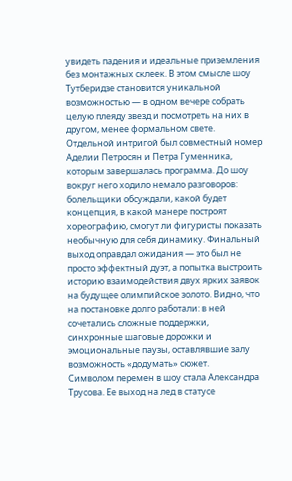увидеть падения и идеальные приземления без монтажных склеек. В этом смысле шоу Тутберидзе становится уникальной возможностью — в одном вечере собрать целую плеяду звезд и посмотреть на них в другом, менее формальном свете.
Отдельной интригой был совместный номер Аделии Петросян и Петра Гуменника, которым завершалась программа. До шоу вокруг него ходило немало разговоров: болельщики обсуждали, какой будет концепция, в какой манере построят хореографию, смогут ли фигуристы показать необычную для себя динамику. Финальный выход оправдал ожидания — это был не просто эффектный дуэт, а попытка выстроить историю взаимодействия двух ярких заявок на будущее олимпийское золото. Видно, что на постановке долго работали: в ней сочетались сложные поддержки, синхронные шаговые дорожки и эмоциональные паузы, оставлявшие залу возможность «додумать» сюжет.
Символом перемен в шоу стала Александра Трусова. Ее выход на лед в статусе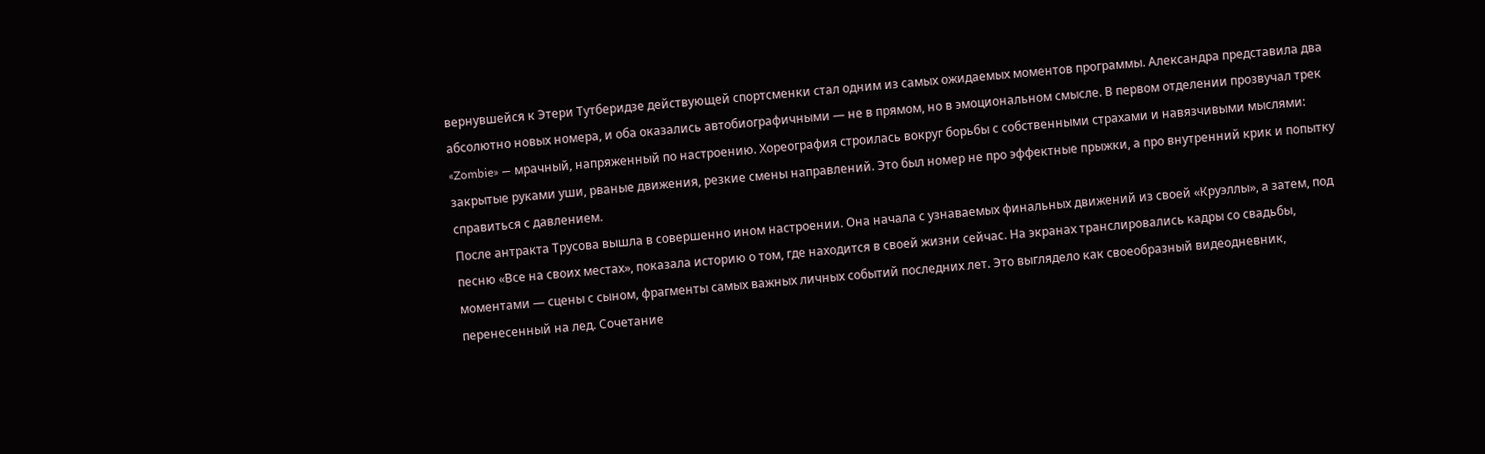вернувшейся к Этери Тутберидзе действующей спортсменки стал одним из самых ожидаемых моментов программы. Александра представила два абсолютно новых номера, и оба оказались автобиографичными — не в прямом, но в эмоциональном смысле. В первом отделении прозвучал трек «Zombie» — мрачный, напряженный по настроению. Хореография строилась вокруг борьбы с собственными страхами и навязчивыми мыслями: закрытые руками уши, рваные движения, резкие смены направлений. Это был номер не про эффектные прыжки, а про внутренний крик и попытку справиться с давлением.
После антракта Трусова вышла в совершенно ином настроении. Она начала с узнаваемых финальных движений из своей «Круэллы», а затем, под песню «Все на своих местах», показала историю о том, где находится в своей жизни сейчас. На экранах транслировались кадры со свадьбы, моментами — сцены с сыном, фрагменты самых важных личных событий последних лет. Это выглядело как своеобразный видеодневник, перенесенный на лед. Сочетание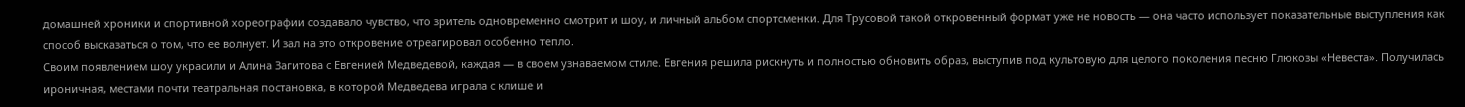домашней хроники и спортивной хореографии создавало чувство, что зритель одновременно смотрит и шоу, и личный альбом спортсменки. Для Трусовой такой откровенный формат уже не новость — она часто использует показательные выступления как способ высказаться о том, что ее волнует. И зал на это откровение отреагировал особенно тепло.
Своим появлением шоу украсили и Алина Загитова с Евгенией Медведевой, каждая — в своем узнаваемом стиле. Евгения решила рискнуть и полностью обновить образ, выступив под культовую для целого поколения песню Глюкозы «Невеста». Получилась ироничная, местами почти театральная постановка, в которой Медведева играла с клише и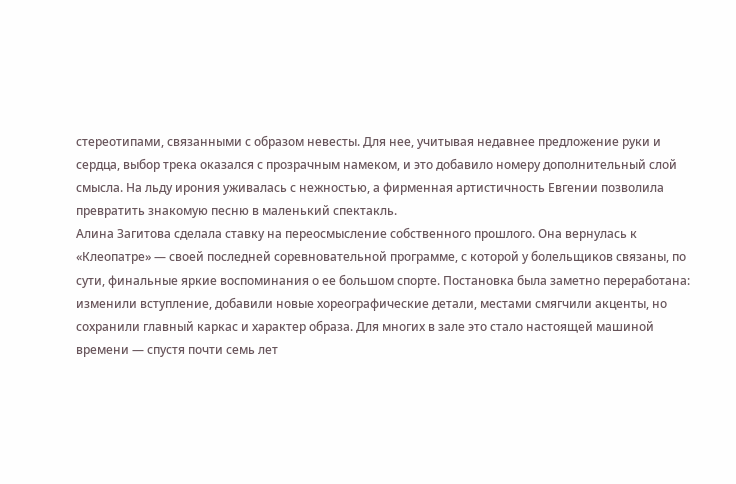стереотипами, связанными с образом невесты. Для нее, учитывая недавнее предложение руки и сердца, выбор трека оказался с прозрачным намеком, и это добавило номеру дополнительный слой смысла. На льду ирония уживалась с нежностью, а фирменная артистичность Евгении позволила превратить знакомую песню в маленький спектакль.
Алина Загитова сделала ставку на переосмысление собственного прошлого. Она вернулась к «Клеопатре» — своей последней соревновательной программе, с которой у болельщиков связаны, по сути, финальные яркие воспоминания о ее большом спорте. Постановка была заметно переработана: изменили вступление, добавили новые хореографические детали, местами смягчили акценты, но сохранили главный каркас и характер образа. Для многих в зале это стало настоящей машиной времени — спустя почти семь лет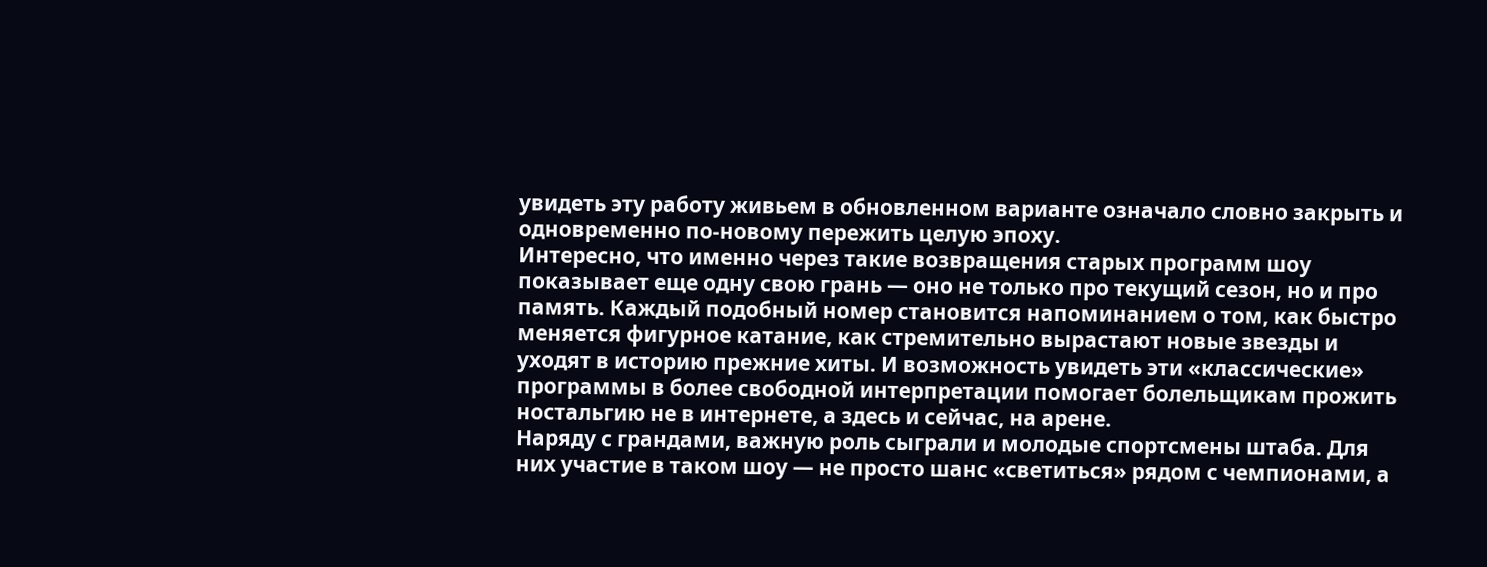увидеть эту работу живьем в обновленном варианте означало словно закрыть и одновременно по-новому пережить целую эпоху.
Интересно, что именно через такие возвращения старых программ шоу показывает еще одну свою грань — оно не только про текущий сезон, но и про память. Каждый подобный номер становится напоминанием о том, как быстро меняется фигурное катание, как стремительно вырастают новые звезды и уходят в историю прежние хиты. И возможность увидеть эти «классические» программы в более свободной интерпретации помогает болельщикам прожить ностальгию не в интернете, а здесь и сейчас, на арене.
Наряду с грандами, важную роль сыграли и молодые спортсмены штаба. Для них участие в таком шоу — не просто шанс «светиться» рядом с чемпионами, а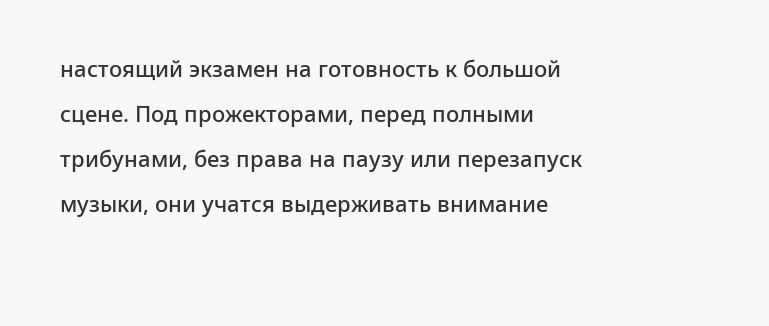настоящий экзамен на готовность к большой сцене. Под прожекторами, перед полными трибунами, без права на паузу или перезапуск музыки, они учатся выдерживать внимание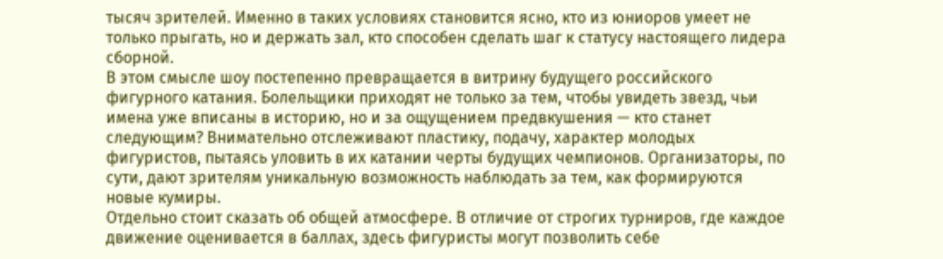тысяч зрителей. Именно в таких условиях становится ясно, кто из юниоров умеет не только прыгать, но и держать зал, кто способен сделать шаг к статусу настоящего лидера сборной.
В этом смысле шоу постепенно превращается в витрину будущего российского фигурного катания. Болельщики приходят не только за тем, чтобы увидеть звезд, чьи имена уже вписаны в историю, но и за ощущением предвкушения — кто станет следующим? Внимательно отслеживают пластику, подачу, характер молодых фигуристов, пытаясь уловить в их катании черты будущих чемпионов. Организаторы, по сути, дают зрителям уникальную возможность наблюдать за тем, как формируются новые кумиры.
Отдельно стоит сказать об общей атмосфере. В отличие от строгих турниров, где каждое движение оценивается в баллах, здесь фигуристы могут позволить себе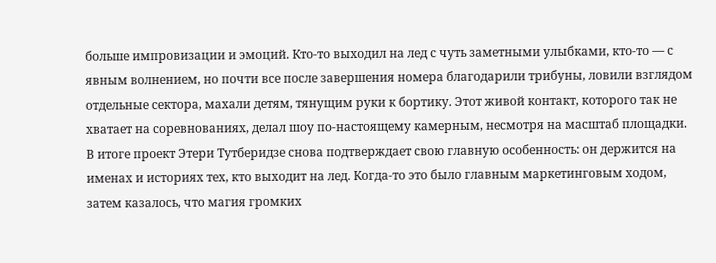больше импровизации и эмоций. Кто-то выходил на лед с чуть заметными улыбками, кто-то — с явным волнением, но почти все после завершения номера благодарили трибуны, ловили взглядом отдельные сектора, махали детям, тянущим руки к бортику. Этот живой контакт, которого так не хватает на соревнованиях, делал шоу по-настоящему камерным, несмотря на масштаб площадки.
В итоге проект Этери Тутберидзе снова подтверждает свою главную особенность: он держится на именах и историях тех, кто выходит на лед. Когда-то это было главным маркетинговым ходом, затем казалось, что магия громких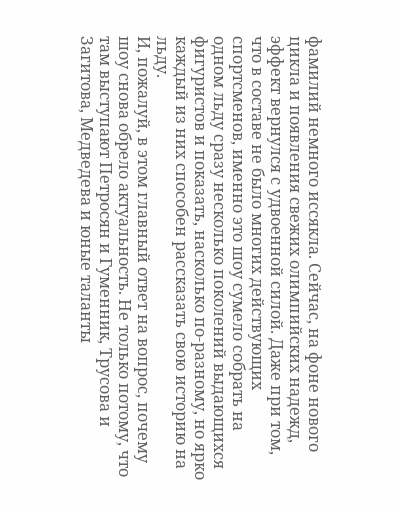фамилий немного иссякла. Сейчас, на фоне нового цикла и появления свежих олимпийских надежд, эффект вернулся с удвоенной силой. Даже при том, что в составе не было многих действующих спортсменов, именно это шоу сумело собрать на одном льду сразу несколько поколений выдающихся фигуристов и показать, насколько по-разному, но ярко каждый из них способен рассказать свою историю на льду.
И, пожалуй, в этом главный ответ на вопрос, почему шоу снова обрело актуальность. Не только потому, что там выступают Петросян и Гуменник, Трусова и Загитова, Медведева и юные таланты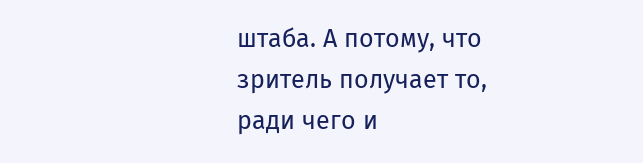штаба. А потому, что зритель получает то, ради чего и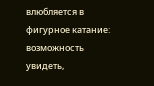влюбляется в фигурное катание: возможность увидеть,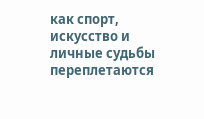как спорт, искусство и личные судьбы переплетаются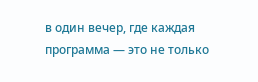в один вечер, где каждая программа — это не только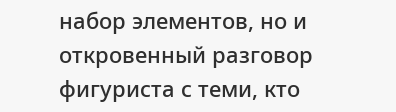набор элементов, но и откровенный разговор фигуриста с теми, кто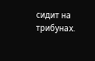сидит на трибунах.